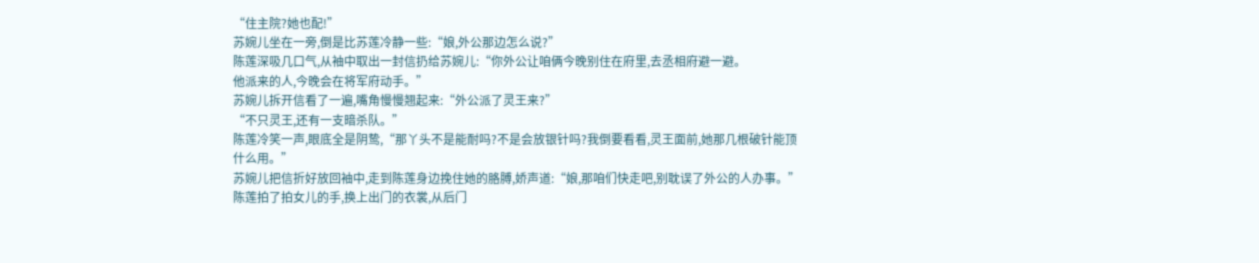“住主院?她也配!”
苏婉儿坐在一旁,倒是比苏莲冷静一些:“娘,外公那边怎么说?”
陈莲深吸几口气,从袖中取出一封信扔给苏婉儿:“你外公让咱俩今晚别住在府里,去丞相府避一避。
他派来的人,今晚会在将军府动手。”
苏婉儿拆开信看了一遍,嘴角慢慢翘起来:“外公派了灵王来?”
“不只灵王,还有一支暗杀队。”
陈莲冷笑一声,眼底全是阴鸷,“那丫头不是能耐吗?不是会放银针吗?我倒要看看,灵王面前,她那几根破针能顶什么用。”
苏婉儿把信折好放回袖中,走到陈莲身边挽住她的胳膊,娇声道:“娘,那咱们快走吧,别耽误了外公的人办事。”
陈莲拍了拍女儿的手,换上出门的衣裳,从后门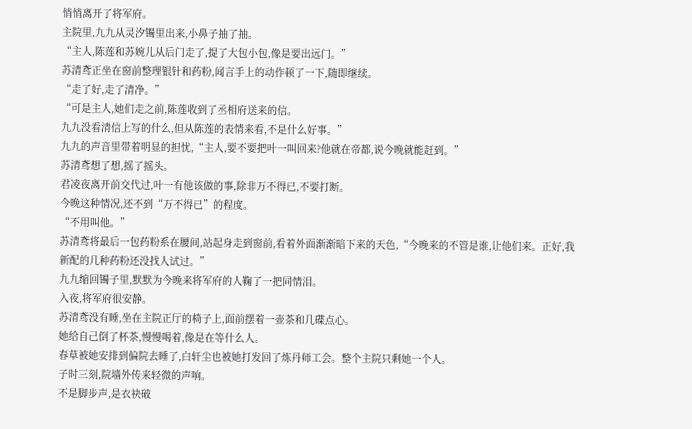悄悄离开了将军府。
主院里,九九从灵汐镯里出来,小鼻子抽了抽。
“主人,陈莲和苏婉儿从后门走了,提了大包小包,像是要出远门。”
苏清鸢正坐在窗前整理银针和药粉,闻言手上的动作顿了一下,随即继续。
“走了好,走了清净。”
“可是主人,她们走之前,陈莲收到了丞相府送来的信。
九九没看清信上写的什么,但从陈莲的表情来看,不是什么好事。”
九九的声音里带着明显的担忧,“主人,要不要把叶一叫回来?他就在帝都,说今晚就能赶到。”
苏清鸢想了想,摇了摇头。
君凌夜离开前交代过,叶一有他该做的事,除非万不得已,不要打断。
今晚这种情况,还不到“万不得已”的程度。
“不用叫他。”
苏清鸢将最后一包药粉系在腰间,站起身走到窗前,看着外面渐渐暗下来的天色,“今晚来的不管是谁,让他们来。正好,我新配的几种药粉还没找人试过。”
九九缩回镯子里,默默为今晚来将军府的人鞠了一把同情泪。
入夜,将军府很安静。
苏清鸢没有睡,坐在主院正厅的椅子上,面前摆着一壶茶和几碟点心。
她给自己倒了杯茶,慢慢喝着,像是在等什么人。
春草被她安排到偏院去睡了,白轩尘也被她打发回了炼丹师工会。整个主院只剩她一个人。
子时三刻,院墙外传来轻微的声响。
不是脚步声,是衣袂破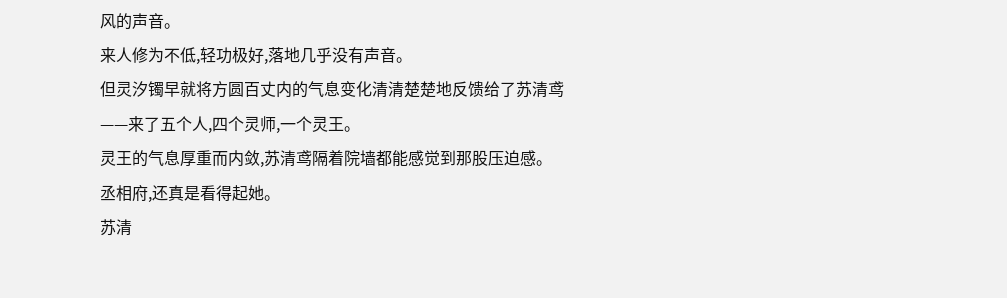风的声音。
来人修为不低,轻功极好,落地几乎没有声音。
但灵汐镯早就将方圆百丈内的气息变化清清楚楚地反馈给了苏清鸢——来了五个人,四个灵师,一个灵王。
灵王的气息厚重而内敛,苏清鸢隔着院墙都能感觉到那股压迫感。
丞相府,还真是看得起她。
苏清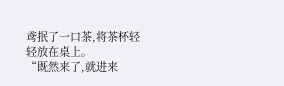鸢抿了一口茶,将茶杯轻轻放在桌上。
“既然来了,就进来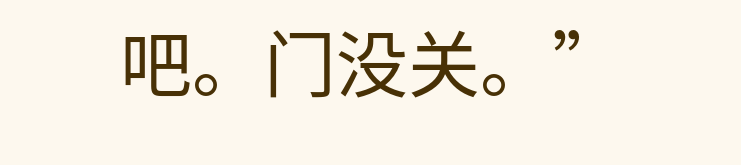吧。门没关。”